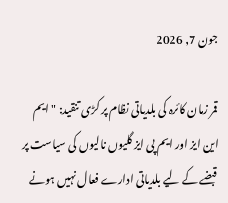جون 7, 2026

قمر زمان کائرہ کی بلدیاتی نظام پر کڑی تنقید: "ایم این ایز اور ایم پی ایز گلیوں نالیوں کی سیاست پر قبضے کے لیے بلدیاتی ادارے فعال نہیں ہونے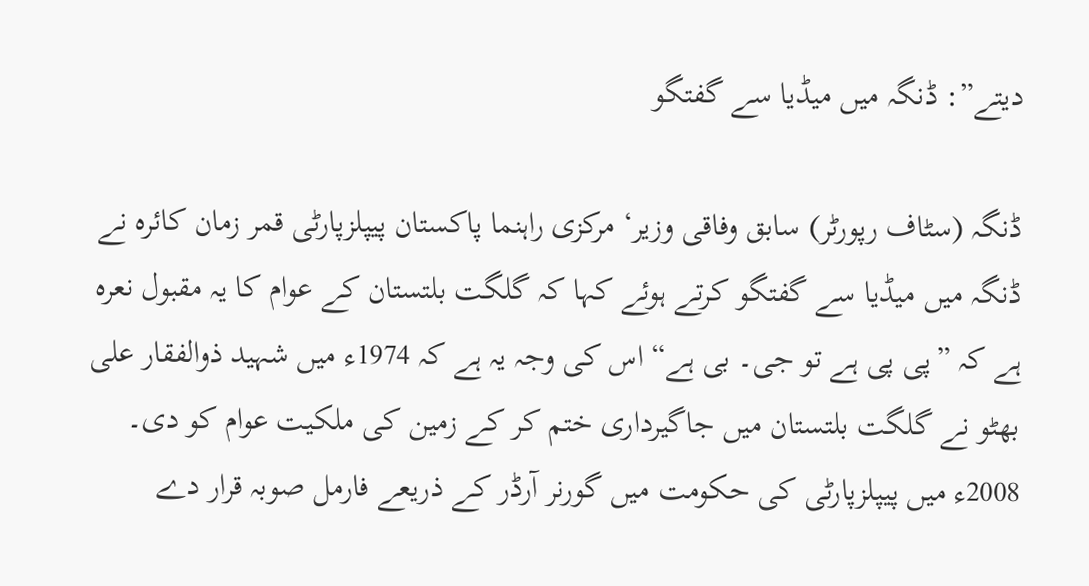دیتے”: ڈنگہ میں میڈیا سے گفتگو

ڈنگہ (سٹاف رپورٹر) سابق وفاقی وزیر‘ مرکزی راہنما پاکستان پیپلزپارٹی قمر زمان کائرہ نے ڈنگہ میں میڈیا سے گفتگو کرتے ہوئے کہا کہ گلگت بلتستان کے عوام کا یہ مقبول نعرہ ہے کہ ”پی پی ہے تو جی۔ بی ہے“ اس کی وجہ یہ ہے کہ 1974ء میں شہید ذوالفقار علی بھٹو نے گلگت بلتستان میں جاگیرداری ختم کر کے زمین کی ملکیت عوام کو دی۔ 2008ء میں پیپلزپارٹی کی حکومت میں گورنر آرڈر کے ذریعے فارمل صوبہ قرار دے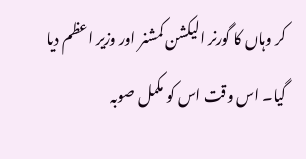کر وہاں کا گورنر الیکشن کمشنر اور وزیر اعظم دیا گیا۔ اس وقت اس کو مکمل صوبہ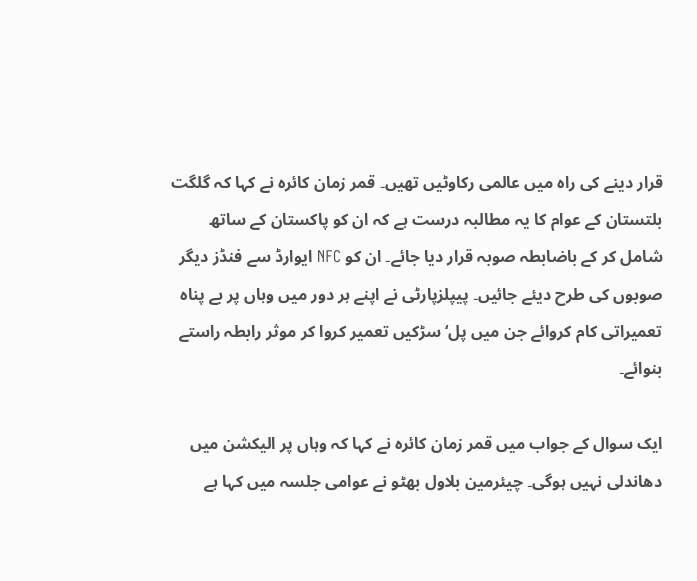قرار دینے کی راہ میں عالمی رکاوٹیں تھیں۔ قمر زمان کائرہ نے کہا کہ گلگت بلتستان کے عوام کا یہ مطالبہ درست ہے کہ ان کو پاکستان کے ساتھ شامل کر کے باضابطہ صوبہ قرار دیا جائے۔ ان کو NFC ایوارڈ سے فنڈز دیگر صوبوں کی طرح دیئے جائیں۔ پیپلزپارٹی نے اپنے ہر دور میں وہاں پر بے پناہ تعمیراتی کام کروائے جن میں پل‘ سڑکیں تعمیر کروا کر موثر رابطہ راستے بنوائے۔

ایک سوال کے جواب میں قمر زمان کائرہ نے کہا کہ وہاں پر الیکشن میں دھاندلی نہیں ہوگی۔ چیئرمین بلاول بھٹو نے عوامی جلسہ میں کہا ہے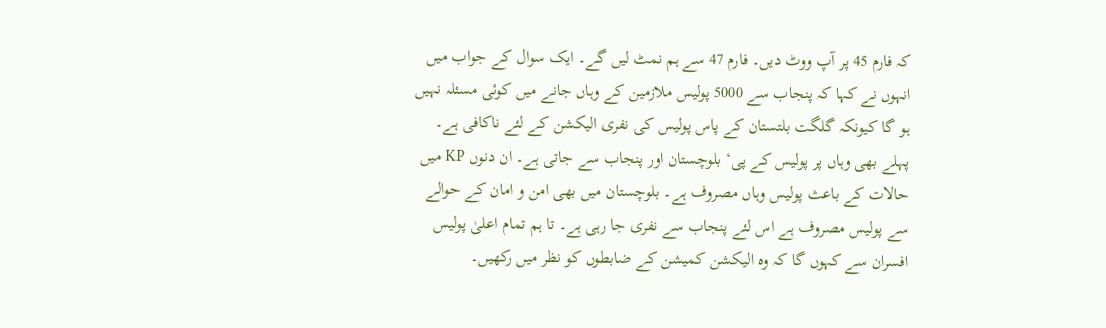کہ فارم 45 پر آپ ووٹ دیں۔ فارم 47 سے ہم نمٹ لیں گے۔ ایک سوال کے جواب میں انہوں نے کہا کہ پنجاب سے 5000 پولیس ملازمین کے وہاں جانے میں کوئی مسئلہ نہیں ہو گا کیونکہ گلگت بلتستان کے پاس پولیس کی نفری الیکشن کے لئے ناکافی ہے۔ پہلے بھی وہاں پر پولیس کے پی‘ بلوچستان اور پنجاب سے جاتی ہے۔ ان دنوں KP میں حالات کے باعث پولیس وہاں مصروف ہے۔ بلوچستان میں بھی امن و امان کے حوالے سے پولیس مصروف ہے اس لئے پنجاب سے نفری جا رہی ہے۔ تا ہم تمام اعلیٰ پولیس افسران سے کہوں گا کہ وہ الیکشن کمیشن کے ضابطوں کو نظر میں رکھیں۔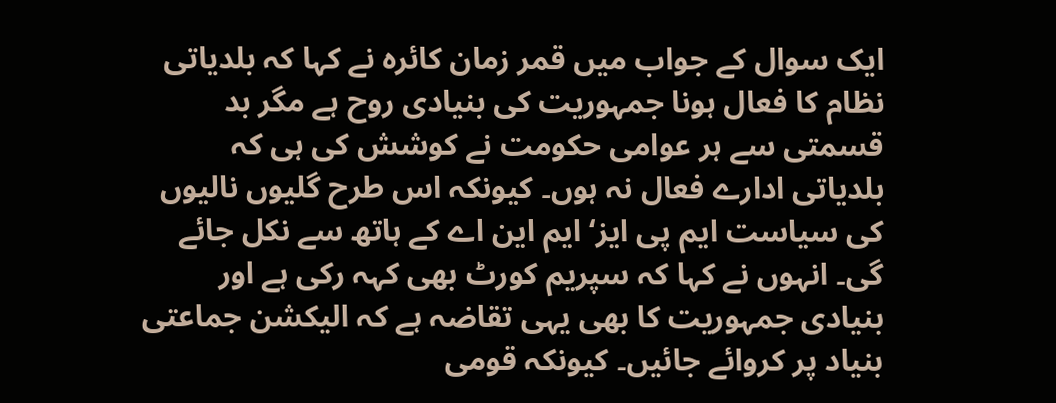ایک سوال کے جواب میں قمر زمان کائرہ نے کہا کہ بلدیاتی نظام کا فعال ہونا جمہوریت کی بنیادی روح ہے مگر بد قسمتی سے ہر عوامی حکومت نے کوشش کی ہی کہ بلدیاتی ادارے فعال نہ ہوں۔ کیونکہ اس طرح گلیوں نالیوں کی سیاست ایم پی ایز‘ ایم این اے کے ہاتھ سے نکل جائے گی۔ انہوں نے کہا کہ سپریم کورٹ بھی کہہ رکی ہے اور بنیادی جمہوریت کا بھی یہی تقاضہ ہے کہ الیکشن جماعتی بنیاد پر کروائے جائیں۔ کیونکہ قومی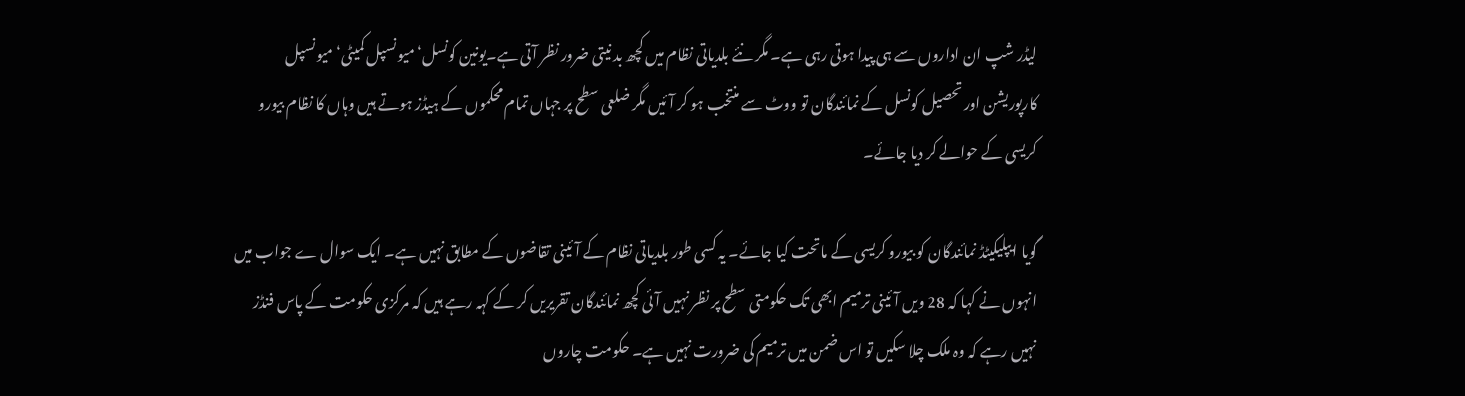لیڈر شپ ان اداروں سے ہی پیدا ہوتی رہی ہے۔ مگر نئے بلدیاتی نظام میں کچھ بد نیتی ضرور نظر آتی ہے۔یونین کونسل‘ میونسپل کمیٹی‘ میونسپل کارپوریشن اور تحصیل کونسل کے نمائندگان تو ووٹ سے منتخب ہو کر آئیں مگر ضلعی سطح پر جہاں تمام محکموں کے ہیڈز ہوتے ہیں وہاں کا نظام بیورو کریسی کے حوالے کر دیا جائے۔

گویا ایپلیکیٹڈ نمائندگان کو بیورو کریسی کے ماتحت کیا جائے۔ یہ کسی طور بلدیاتی نظام کے آئینی تقاضوں کے مطابق نہیں ہے۔ ایک سوال ے جواب میں انہوں نے کہا کہ 28 ویں آئینی ترمیم ابھی تک حکومتی سطح پر نظر نہیں آئی کچھ نمائندگان تقریریں کر کے کہہ رہے ہیں کہ مرکزی حکومت کے پاس فنڈز نہیں رہے کہ وہ ملک چلا سکیں تو اس ضمن میں ترمیم کی ضرورت نہیں ہے۔ حکومت چاروں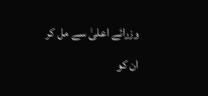وزرائے اعلیٰ سے مل کر ان کو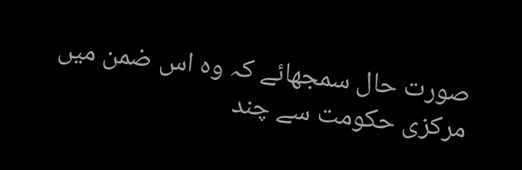صورت حال سمجھائے کہ وہ اس ضمن میں مرکزی حکومت سے چند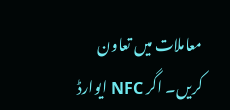معاملات میں تعاون کریں۔ اگر NFC ایوارڈ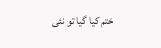ختم کیا گیا تو نئی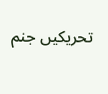تحریکیں جنم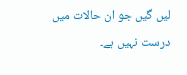لیں گیں جو ان حالات میں درست نہیں ہے۔